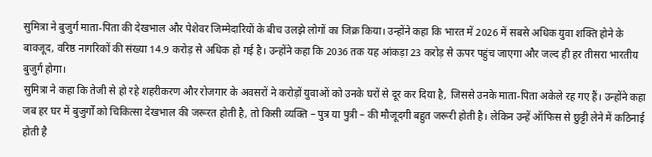सुमित्रा ने बुजुर्ग माता-पिता की देखभाल और पेशेवर जिम्मेदारियों के बीच उलझे लोगों का जिक्र किया। उन्होंने कहा कि भारत में 2026 में सबसे अधिक युवा शक्ति होने के बावजूद, वरिष्ठ नागरिकों की संख्या 14.9 करोड़ से अधिक हो गई है। उन्होंने कहा कि 2036 तक यह आंकड़ा 23 करोड़ से ऊपर पहुंच जाएगा और जल्द ही हर तीसरा भारतीय बुजुर्ग होगा।
सुमित्रा ने कहा कि तेजी से हो रहे शहरीकरण और रोजगार के अवसरों ने करोड़ों युवाओं को उनके घरों से दूर कर दिया है, जिससे उनके माता-पिता अकेले रह गए हैं। उन्होंने कहा जब हर घर में बुजुर्गों को चिकित्सा देखभाल की जरूरत होती है, तो किसी व्यक्ति – पुत्र या पुत्री – की मौजूदगी बहुत जरूरी होती है। लेकिन उन्हें ऑफिस से छुट्टी लेने में कठिनाई होती है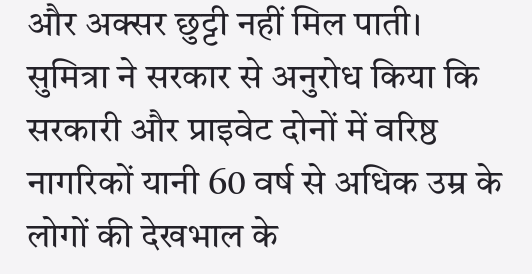और अक्सर छुट्टी नहीं मिल पाती।
सुमित्रा ने सरकार से अनुरोध किया कि सरकारी और प्राइवेट दोनों में वरिष्ठ नागरिकों यानी 60 वर्ष से अधिक उम्र के लोगों की देखभाल के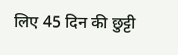लिए 45 दिन की छुट्टी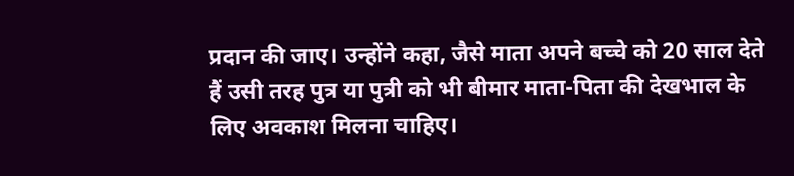प्रदान की जाए। उन्होंने कहा, जैसे माता अपने बच्चे को 20 साल देते हैं उसी तरह पुत्र या पुत्री को भी बीमार माता-पिता की देखभाल के लिए अवकाश मिलना चाहिए।